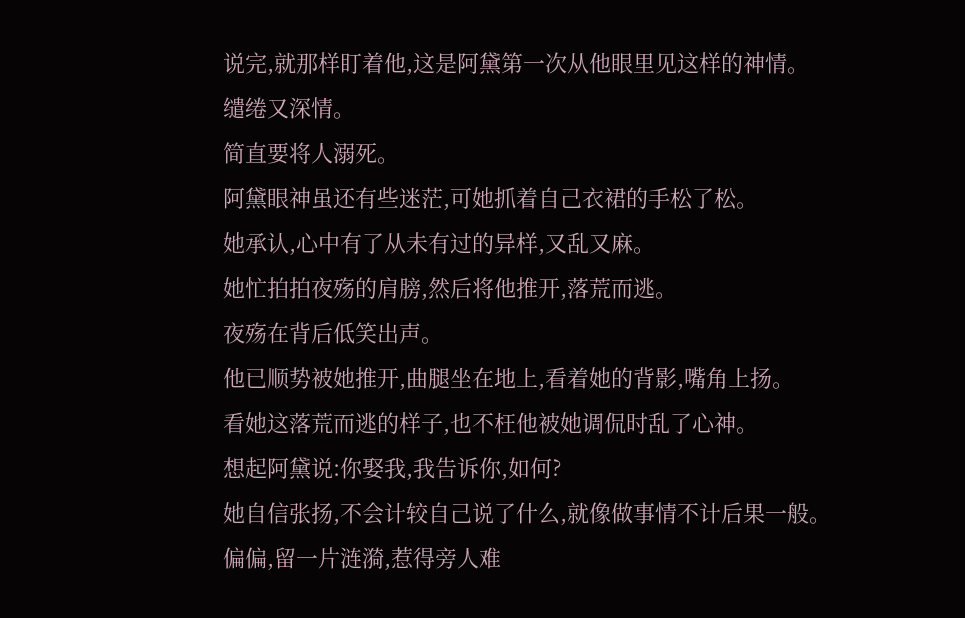说完,就那样盯着他,这是阿黛第一次从他眼里见这样的神情。
缱绻又深情。
简直要将人溺死。
阿黛眼神虽还有些迷茫,可她抓着自己衣裙的手松了松。
她承认,心中有了从未有过的异样,又乱又麻。
她忙拍拍夜殇的肩膀,然后将他推开,落荒而逃。
夜殇在背后低笑出声。
他已顺势被她推开,曲腿坐在地上,看着她的背影,嘴角上扬。
看她这落荒而逃的样子,也不枉他被她调侃时乱了心神。
想起阿黛说:你娶我,我告诉你,如何?
她自信张扬,不会计较自己说了什么,就像做事情不计后果一般。
偏偏,留一片涟漪,惹得旁人难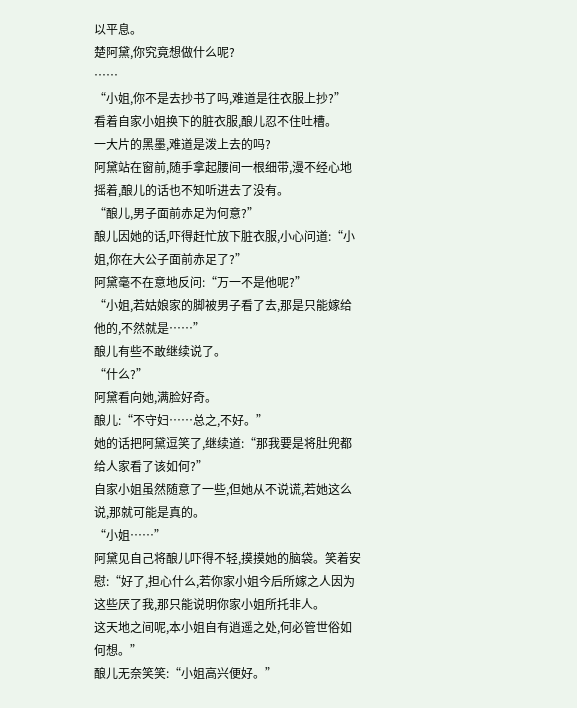以平息。
楚阿黛,你究竟想做什么呢?
……
“小姐,你不是去抄书了吗,难道是往衣服上抄?”
看着自家小姐换下的脏衣服,酿儿忍不住吐槽。
一大片的黑墨,难道是泼上去的吗?
阿黛站在窗前,随手拿起腰间一根细带,漫不经心地摇着,酿儿的话也不知听进去了没有。
“酿儿,男子面前赤足为何意?”
酿儿因她的话,吓得赶忙放下脏衣服,小心问道:“小姐,你在大公子面前赤足了?”
阿黛毫不在意地反问:“万一不是他呢?”
“小姐,若姑娘家的脚被男子看了去,那是只能嫁给他的,不然就是……”
酿儿有些不敢继续说了。
“什么?”
阿黛看向她,满脸好奇。
酿儿:“不守妇……总之,不好。”
她的话把阿黛逗笑了,继续道:“那我要是将肚兜都给人家看了该如何?”
自家小姐虽然随意了一些,但她从不说谎,若她这么说,那就可能是真的。
“小姐……”
阿黛见自己将酿儿吓得不轻,摸摸她的脑袋。笑着安慰:“好了,担心什么,若你家小姐今后所嫁之人因为这些厌了我,那只能说明你家小姐所托非人。
这天地之间呢,本小姐自有逍遥之处,何必管世俗如何想。”
酿儿无奈笑笑:“小姐高兴便好。”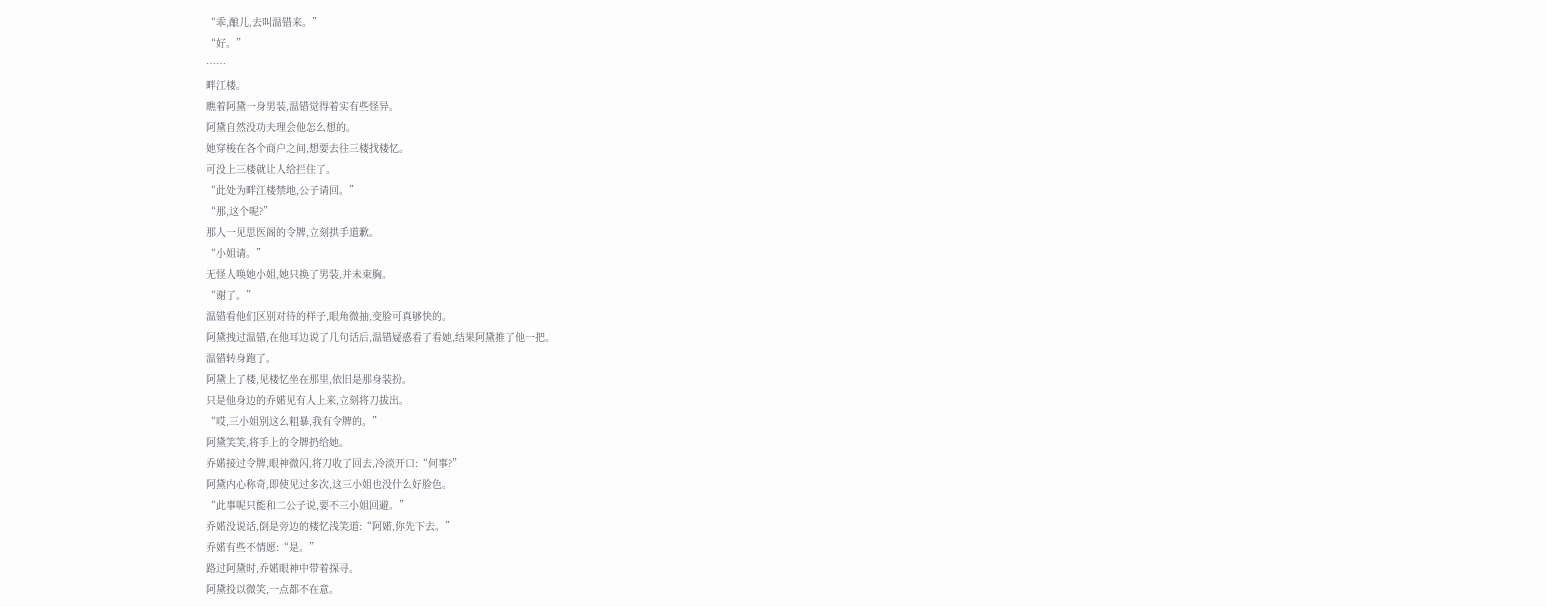“乖,酿儿,去叫温错来。”
“好。”
……
畔江楼。
瞧着阿黛一身男装,温错觉得着实有些怪异。
阿黛自然没功夫理会他怎么想的。
她穿梭在各个商户之间,想要去往三楼找楼忆。
可没上三楼就让人给拦住了。
“此处为畔江楼禁地,公子请回。”
“那,这个呢?”
那人一见思医阁的令牌,立刻拱手道歉。
“小姐请。”
无怪人唤她小姐,她只换了男装,并未束胸。
“谢了。”
温错看他们区别对待的样子,眼角微抽,变脸可真够快的。
阿黛拽过温错,在他耳边说了几句话后,温错疑惑看了看她,结果阿黛推了他一把。
温错转身跑了。
阿黛上了楼,见楼忆坐在那里,依旧是那身装扮。
只是他身边的乔婼见有人上来,立刻将刀拔出。
“哎,三小姐别这么粗暴,我有令牌的。”
阿黛笑笑,将手上的令牌扔给她。
乔婼接过令牌,眼神微闪,将刀收了回去,冷淡开口:“何事?”
阿黛内心称奇,即使见过多次,这三小姐也没什么好脸色。
“此事呢只能和二公子说,要不三小姐回避。”
乔婼没说话,倒是旁边的楼忆浅笑道:“阿婼,你先下去。”
乔婼有些不情愿:“是。”
路过阿黛时,乔婼眼神中带着探寻。
阿黛投以微笑,一点都不在意。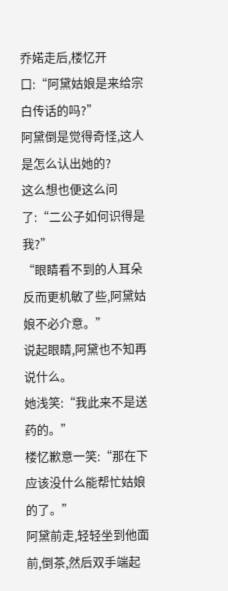乔婼走后,楼忆开口:“阿黛姑娘是来给宗白传话的吗?”
阿黛倒是觉得奇怪,这人是怎么认出她的?
这么想也便这么问了:“二公子如何识得是我?”
“眼睛看不到的人耳朵反而更机敏了些,阿黛姑娘不必介意。”
说起眼睛,阿黛也不知再说什么。
她浅笑:“我此来不是送药的。”
楼忆歉意一笑:“那在下应该没什么能帮忙姑娘的了。”
阿黛前走,轻轻坐到他面前,倒茶,然后双手端起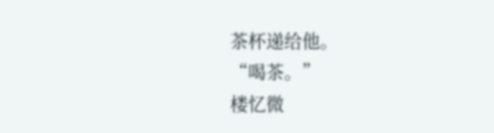茶杯递给他。
“喝茶。”
楼忆微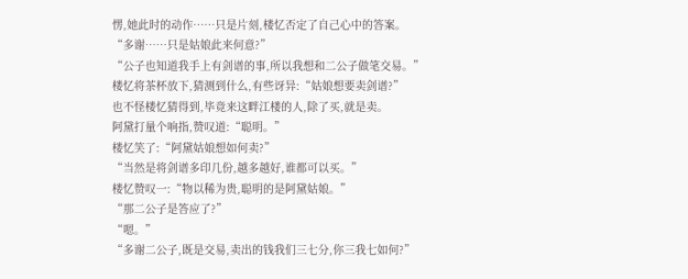愣,她此时的动作……只是片刻,楼忆否定了自己心中的答案。
“多谢……只是姑娘此来何意?”
“公子也知道我手上有剑谱的事,所以我想和二公子做笔交易。”
楼忆将茶杯放下,猜测到什么,有些讶异:“姑娘想要卖剑谱?”
也不怪楼忆猜得到,毕竟来这畔江楼的人,除了买,就是卖。
阿黛打量个响指,赞叹道:“聪明。”
楼忆笑了:“阿黛姑娘想如何卖?”
“当然是将剑谱多印几份,越多越好,谁都可以买。”
楼忆赞叹一:“物以稀为贵,聪明的是阿黛姑娘。”
“那二公子是答应了?”
“嗯。”
“多谢二公子,既是交易,卖出的钱我们三七分,你三我七如何?”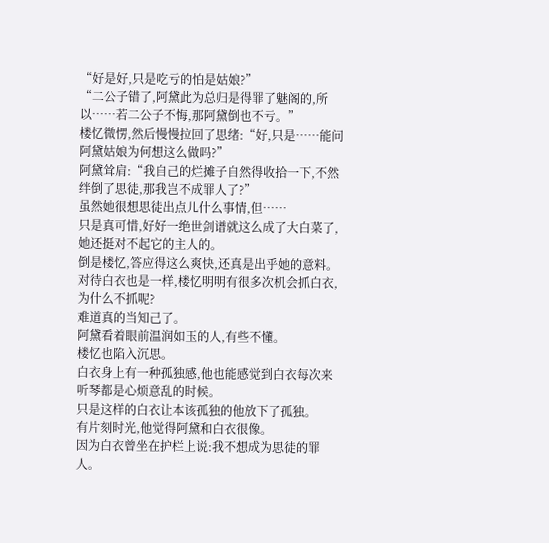“好是好,只是吃亏的怕是姑娘?”
“二公子错了,阿黛此为总归是得罪了魅阁的,所以……若二公子不悔,那阿黛倒也不亏。”
楼忆微愣,然后慢慢拉回了思绪:“好,只是……能问阿黛姑娘为何想这么做吗?”
阿黛耸肩:“我自己的烂摊子自然得收拾一下,不然绊倒了思徒,那我岂不成罪人了?”
虽然她很想思徒出点儿什么事情,但……
只是真可惜,好好一绝世剑谱就这么成了大白菜了,她还挺对不起它的主人的。
倒是楼忆,答应得这么爽快,还真是出乎她的意料。
对待白衣也是一样,楼忆明明有很多次机会抓白衣,为什么不抓呢?
难道真的当知己了。
阿黛看着眼前温润如玉的人,有些不懂。
楼忆也陷入沉思。
白衣身上有一种孤独感,他也能感觉到白衣每次来听琴都是心烦意乱的时候。
只是这样的白衣让本该孤独的他放下了孤独。
有片刻时光,他觉得阿黛和白衣很像。
因为白衣曾坐在护栏上说:我不想成为思徒的罪人。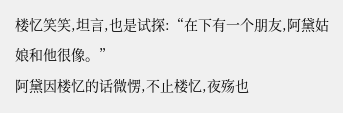楼忆笑笑,坦言,也是试探:“在下有一个朋友,阿黛姑娘和他很像。”
阿黛因楼忆的话微愣,不止楼忆,夜殇也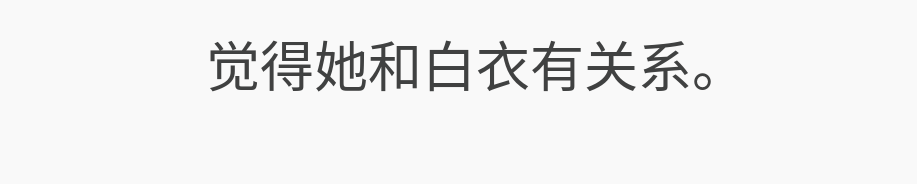觉得她和白衣有关系。